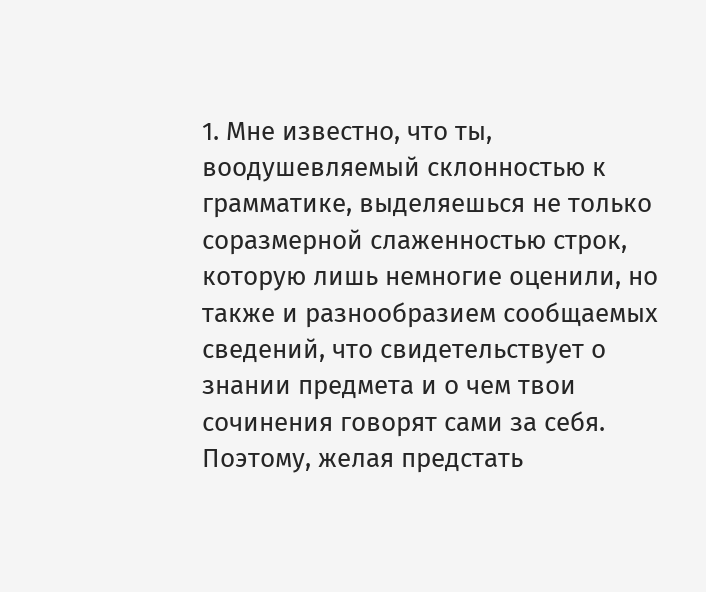1. Мне известно, что ты, воодушевляемый склонностью к грамматике, выделяешься не только соразмерной слаженностью строк, которую лишь немногие оценили, но также и разнообразием сообщаемых сведений, что свидетельствует о знании предмета и о чем твои сочинения говорят сами за себя. Поэтому, желая предстать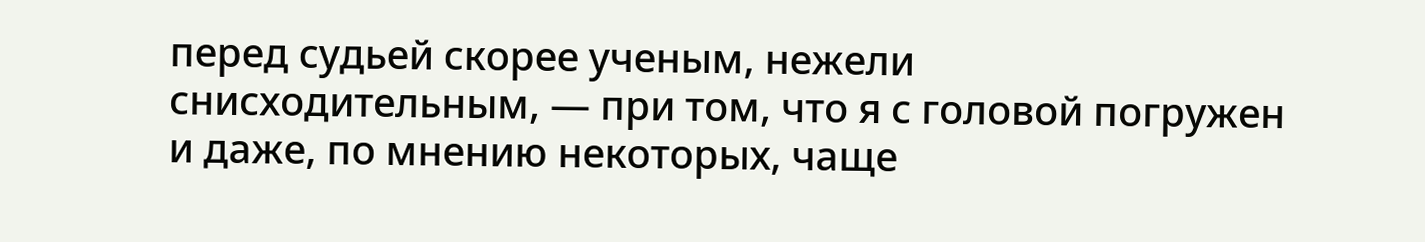перед судьей скорее ученым, нежели снисходительным, — при том, что я с головой погружен и даже, по мнению некоторых, чаще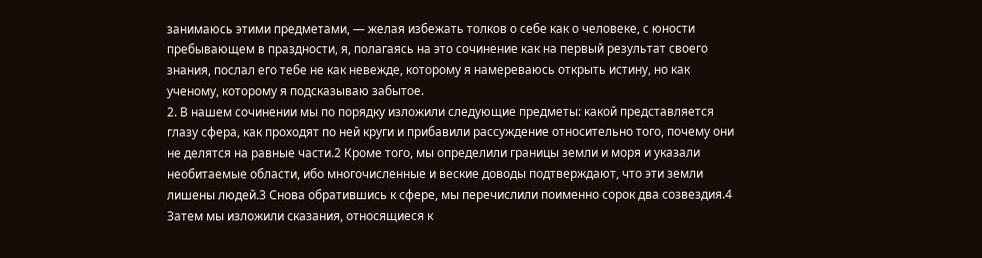занимаюсь этими предметами, — желая избежать толков о себе как о человеке, с юности пребывающем в праздности, я, полагаясь на это сочинение как на первый результат своего знания, послал его тебе не как невежде, которому я намереваюсь открыть истину, но как ученому, которому я подсказываю забытое.
2. В нашем сочинении мы по порядку изложили следующие предметы: какой представляется глазу сфера, как проходят по ней круги и прибавили рассуждение относительно того, почему они не делятся на равные части.2 Кроме того, мы определили границы земли и моря и указали необитаемые области, ибо многочисленные и веские доводы подтверждают, что эти земли лишены людей.3 Снова обратившись к сфере, мы перечислили поименно сорок два созвездия.4 Затем мы изложили сказания, относящиеся к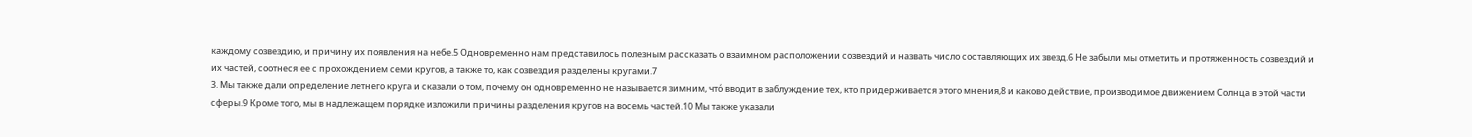каждому созвездию, и причину их появления на небе.5 Одновременно нам представилось полезным рассказать о взаимном расположении созвездий и назвать число составляющих их звезд.6 Не забыли мы отметить и протяженность созвездий и их частей, соотнеся ее с прохождением семи кругов, а также то, как созвездия разделены кругами.7
3. Мы также дали определение летнего круга и сказали о том, почему он одновременно не называется зимним, что́ вводит в заблуждение тех, кто придерживается этого мнения,8 и каково действие, производимое движением Солнца в этой части сферы.9 Кроме того, мы в надлежащем порядке изложили причины разделения кругов на восемь частей.10 Мы также указали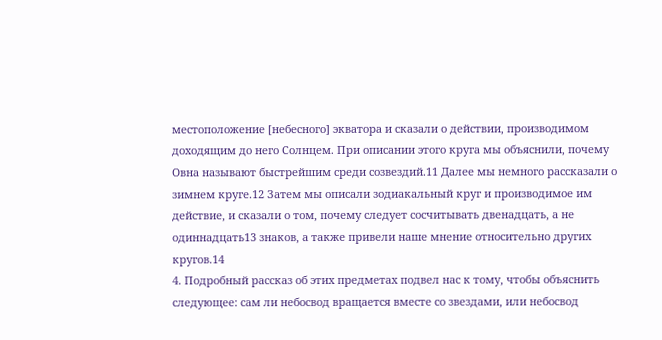местоположение [небесного] экватора и сказали о действии, производимом доходящим до него Солнцем. При описании этого круга мы объяснили, почему Овна называют быстрейшим среди созвездий.11 Далее мы немного рассказали о зимнем круге.12 Затем мы описали зодиакальный круг и производимое им действие, и сказали о том, почему следует сосчитывать двенадцать, а не одиннадцать13 знаков, а также привели наше мнение относительно других кругов.14
4. Подробный рассказ об этих предметах подвел нас к тому, чтобы объяснить следующее: сам ли небосвод вращается вместе со звездами, или небосвод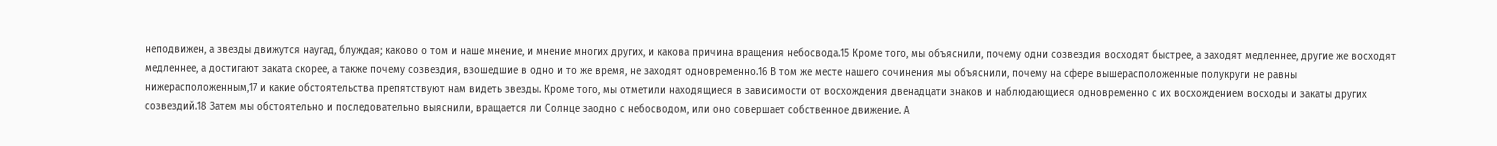неподвижен, а звезды движутся наугад, блуждая; каково о том и наше мнение, и мнение многих других, и какова причина вращения небосвода.15 Кроме того, мы объяснили, почему одни созвездия восходят быстрее, а заходят медленнее, другие же восходят медленнее, а достигают заката скорее, а также почему созвездия, взошедшие в одно и то же время, не заходят одновременно.16 В том же месте нашего сочинения мы объяснили, почему на сфере вышерасположенные полукруги не равны нижерасположенным,17 и какие обстоятельства препятствуют нам видеть звезды. Кроме того, мы отметили находящиеся в зависимости от восхождения двенадцати знаков и наблюдающиеся одновременно с их восхождением восходы и закаты других созвездий.18 Затем мы обстоятельно и последовательно выяснили, вращается ли Солнце заодно с небосводом, или оно совершает собственное движение. А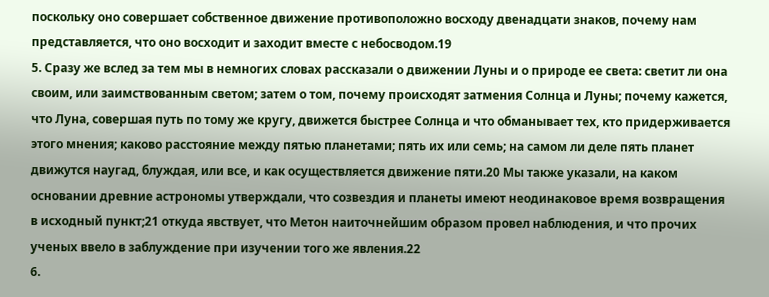поскольку оно совершает собственное движение противоположно восходу двенадцати знаков, почему нам представляется, что оно восходит и заходит вместе с небосводом.19
5. Сразу же вслед за тем мы в немногих словах рассказали о движении Луны и о природе ее света: светит ли она своим, или заимствованным светом; затем о том, почему происходят затмения Солнца и Луны; почему кажется, что Луна, совершая путь по тому же кругу, движется быстрее Солнца и что обманывает тех, кто придерживается этого мнения; каково расстояние между пятью планетами; пять их или семь; на самом ли деле пять планет движутся наугад, блуждая, или все, и как осуществляется движение пяти.20 Мы также указали, на каком основании древние астрономы утверждали, что созвездия и планеты имеют неодинаковое время возвращения в исходный пункт;21 откуда явствует, что Метон наиточнейшим образом провел наблюдения, и что прочих ученых ввело в заблуждение при изучении того же явления.22
6.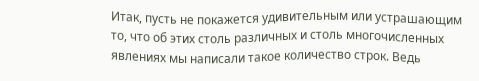Итак, пусть не покажется удивительным или устрашающим то, что об этих столь различных и столь многочисленных явлениях мы написали такое количество строк. Ведь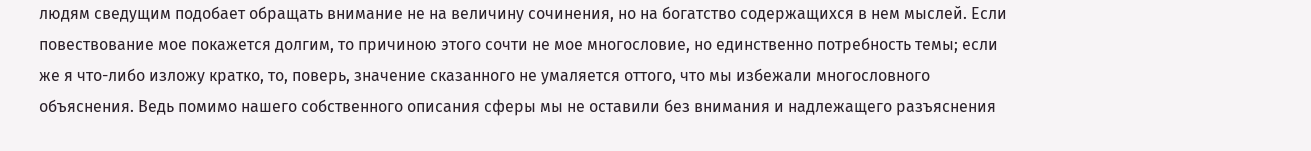людям сведущим подобает обращать внимание не на величину сочинения, но на богатство содержащихся в нем мыслей. Если повествование мое покажется долгим, то причиною этого сочти не мое многословие, но единственно потребность темы; если же я что-либо изложу кратко, то, поверь, значение сказанного не умаляется оттого, что мы избежали многословного объяснения. Ведь помимо нашего собственного описания сферы мы не оставили без внимания и надлежащего разъяснения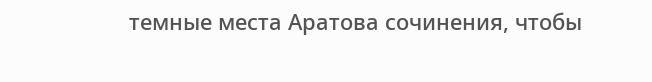темные места Аратова сочинения, чтобы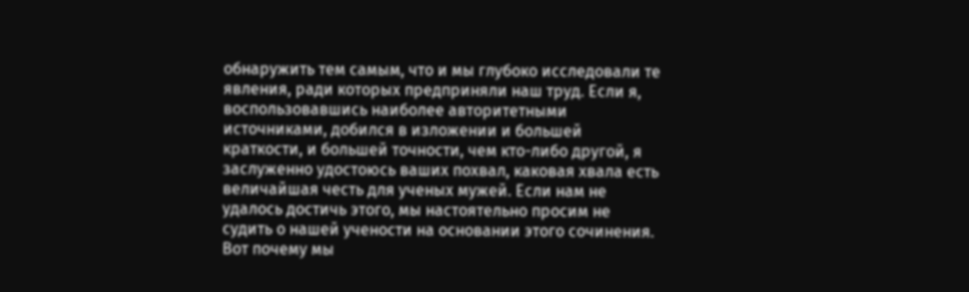обнаружить тем самым, что и мы глубоко исследовали те явления, ради которых предприняли наш труд. Если я, воспользовавшись наиболее авторитетными источниками, добился в изложении и большей краткости, и большей точности, чем кто-либо другой, я заслуженно удостоюсь ваших похвал, каковая хвала есть величайшая честь для ученых мужей. Если нам не удалось достичь этого, мы настоятельно просим не судить о нашей учености на основании этого сочинения. Вот почему мы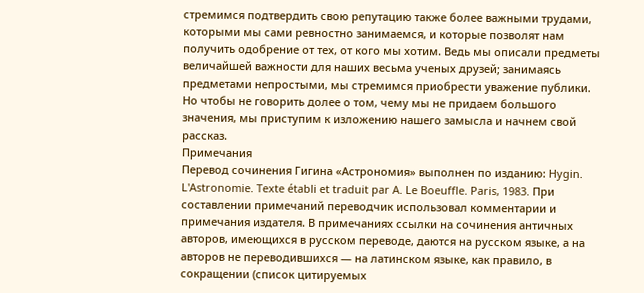стремимся подтвердить свою репутацию также более важными трудами, которыми мы сами ревностно занимаемся, и которые позволят нам получить одобрение от тех, от кого мы хотим. Ведь мы описали предметы величайшей важности для наших весьма ученых друзей; занимаясь предметами непростыми, мы стремимся приобрести уважение публики. Но чтобы не говорить долее о том, чему мы не придаем большого значения, мы приступим к изложению нашего замысла и начнем свой рассказ.
Примечания
Перевод сочинения Гигина «Астрономия» выполнен по изданию: Hygin. L'Astronomie. Texte établi et traduit par A. Le Boeuffle. Paris, 1983. При составлении примечаний переводчик использовал комментарии и примечания издателя. В примечаниях ссылки на сочинения античных авторов, имеющихся в русском переводе, даются на русском языке, а на авторов не переводившихся — на латинском языке, как правило, в сокращении (список цитируемых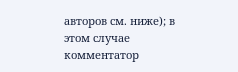авторов см. ниже); в этом случае комментатор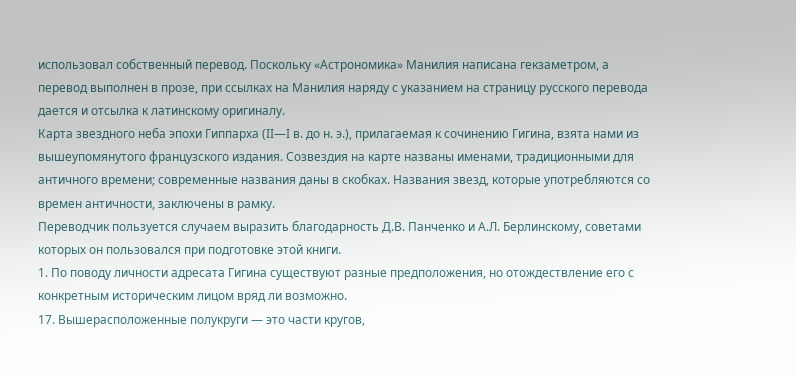использовал собственный перевод. Поскольку «Астрономика» Манилия написана гекзаметром, а перевод выполнен в прозе, при ссылках на Манилия наряду с указанием на страницу русского перевода дается и отсылка к латинскому оригиналу.
Карта звездного неба эпохи Гиппарха (II—I в. до н. э.), прилагаемая к сочинению Гигина, взята нами из вышеупомянутого французского издания. Созвездия на карте названы именами, традиционными для античного времени; современные названия даны в скобках. Названия звезд, которые употребляются со времен античности, заключены в рамку.
Переводчик пользуется случаем выразить благодарность Д.В. Панченко и А.Л. Берлинскому, советами которых он пользовался при подготовке этой книги.
1. По поводу личности адресата Гигина существуют разные предположения, но отождествление его с конкретным историческим лицом вряд ли возможно.
17. Вышерасположенные полукруги — это части кругов,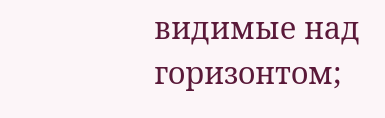видимые над горизонтом;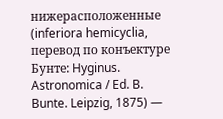нижерасположенные (inferiora hemicyclia, перевод по конъектуре Бунте: Hyginus. Astronomica / Ed. B. Bunte. Leipzig, 1875) —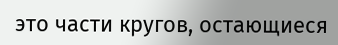это части кругов, остающиеся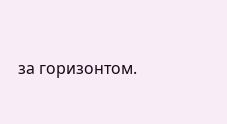за горизонтом.